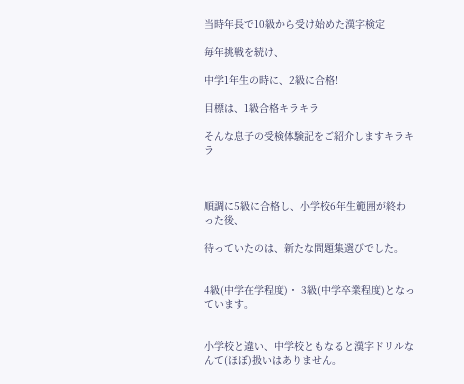当時年長で10級から受け始めた漢字検定

毎年挑戦を続け、

中学1年生の時に、2級に合格!

目標は、1級合格キラキラ

そんな息子の受検体験記をご紹介しますキラキラ



順調に5級に合格し、小学校6年生範囲が終わった後、

待っていたのは、新たな問題集選びでした。


4級(中学在学程度)・ 3級(中学卒業程度)となっています。


小学校と違い、中学校ともなると漢字ドリルなんて(ほぼ)扱いはありません。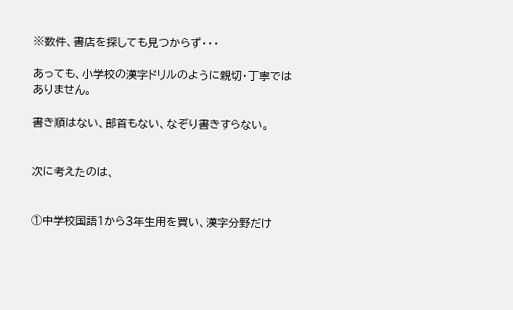※数件、書店を探しても見つからず・・・

あっても、小学校の漢字ドリルのように親切・丁寧ではありません。

書き順はない、部首もない、なぞり書きすらない。


次に考えたのは、


①中学校国語1から3年生用を買い、漢字分野だけ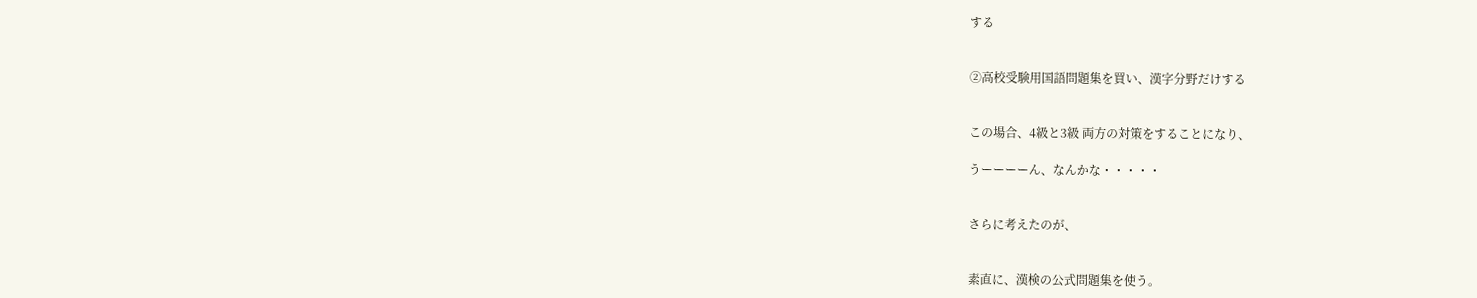する


②高校受験用国語問題集を買い、漢字分野だけする


この場合、4級と3級 両方の対策をすることになり、

うーーーーん、なんかな・・・・・


さらに考えたのが、


素直に、漢検の公式問題集を使う。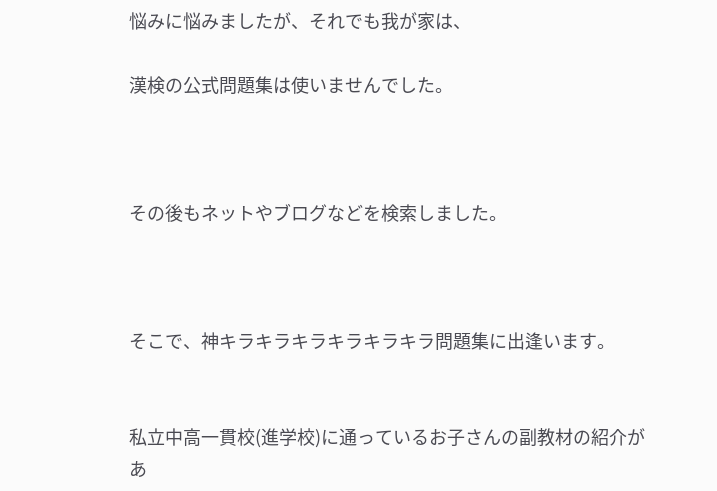悩みに悩みましたが、それでも我が家は、

漢検の公式問題集は使いませんでした。



その後もネットやブログなどを検索しました。



そこで、神キラキラキラキラキラキラ問題集に出逢います。


私立中高一貫校(進学校)に通っているお子さんの副教材の紹介があ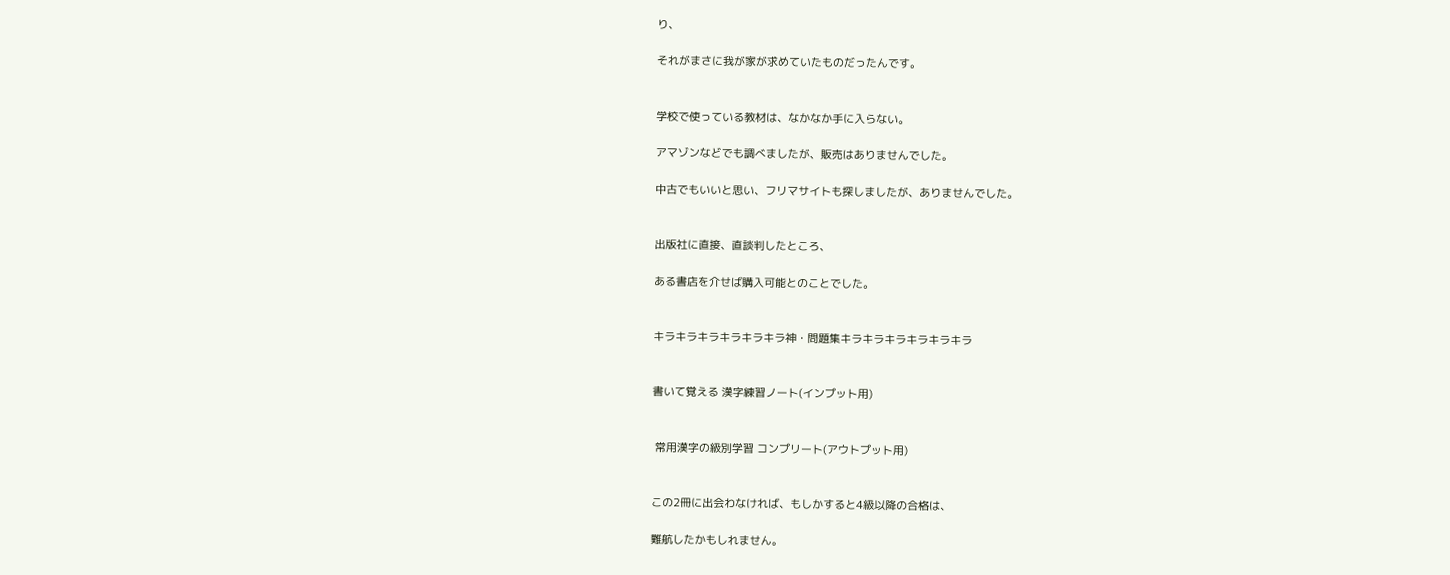り、

それがまさに我が家が求めていたものだったんです。


学校で使っている教材は、なかなか手に入らない。

アマゾンなどでも調べましたが、販売はありませんでした。

中古でもいいと思い、フリマサイトも探しましたが、ありませんでした。


出版社に直接、直談判したところ、

ある書店を介せば購入可能とのことでした。


キラキラキラキラキラキラ神・問題集キラキラキラキラキラキラ


書いて覚える 漢字練習ノート(インプット用)


 常用漢字の級別学習 コンプリート(アウトプット用)


この2冊に出会わなければ、もしかすると4級以降の合格は、

難航したかもしれません。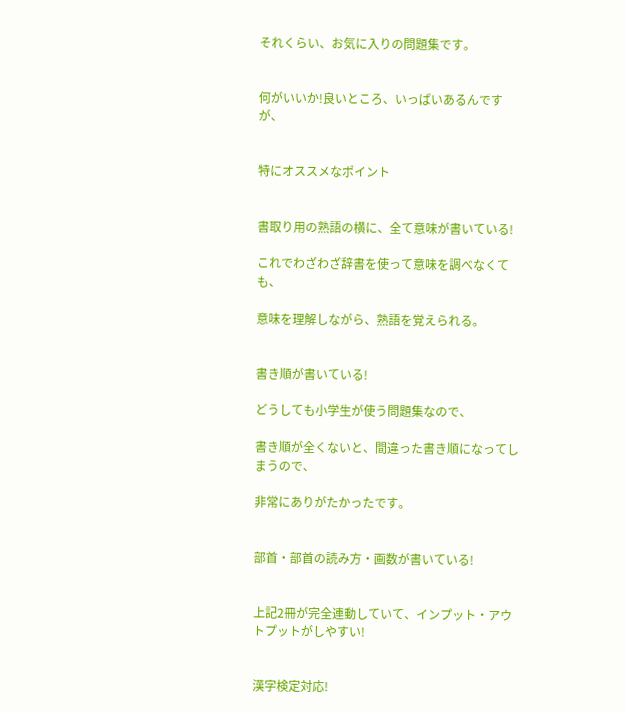それくらい、お気に入りの問題集です。


何がいいか!良いところ、いっぱいあるんですが、


特にオススメなポイント


書取り用の熟語の横に、全て意味が書いている!

これでわざわざ辞書を使って意味を調べなくても、

意味を理解しながら、熟語を覚えられる。


書き順が書いている!

どうしても小学生が使う問題集なので、

書き順が全くないと、間違った書き順になってしまうので、

非常にありがたかったです。


部首・部首の読み方・画数が書いている!


上記2冊が完全連動していて、インプット・アウトプットがしやすい!


漢字検定対応!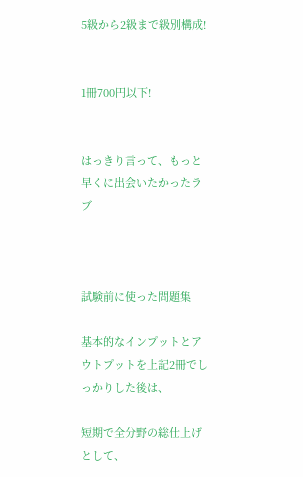5級から2級まで級別構成!


1冊700円以下!


はっきり言って、もっと早くに出会いたかったラブ



試験前に使った問題集

基本的なインプットとアウトプットを上記2冊でしっかりした後は、

短期で全分野の総仕上げとして、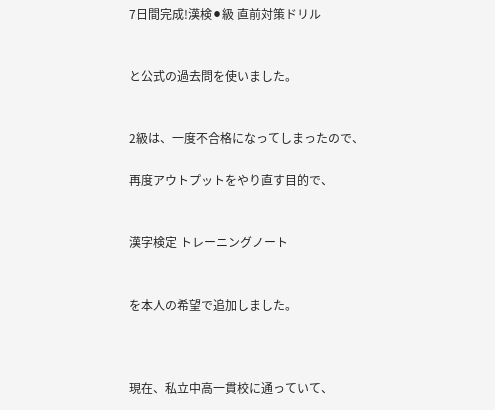7日間完成!漢検⚫級 直前対策ドリル


と公式の過去問を使いました。


2級は、一度不合格になってしまったので、

再度アウトプットをやり直す目的で、


漢字検定 トレーニングノート


を本人の希望で追加しました。



現在、私立中高一貫校に通っていて、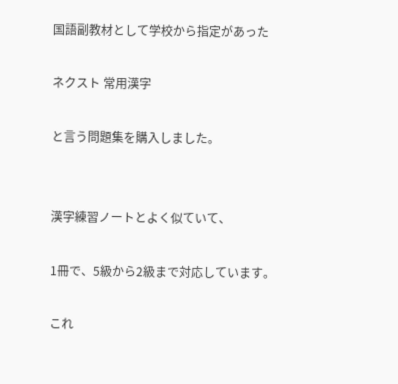国語副教材として学校から指定があった

ネクスト 常用漢字

と言う問題集を購入しました。


漢字練習ノートとよく似ていて、

1冊で、5級から2級まで対応しています。

これ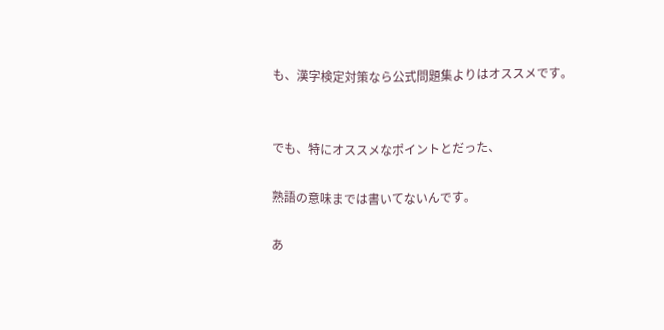も、漢字検定対策なら公式問題集よりはオススメです。


でも、特にオススメなポイントとだった、

熟語の意味までは書いてないんです。

あ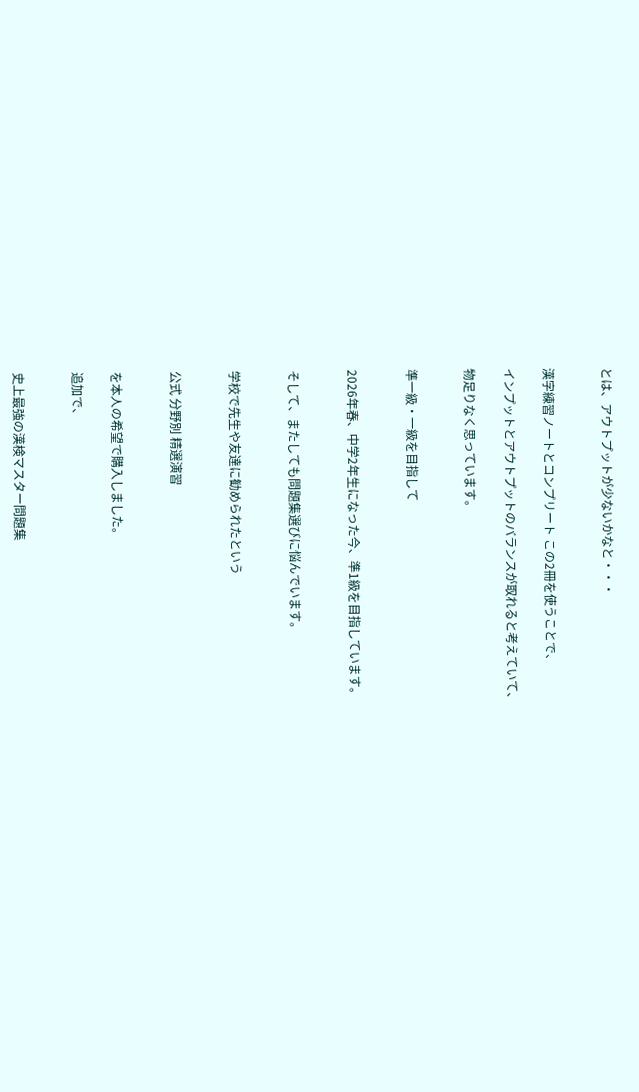とは、アウトプットが少ないかなと・・・


漢字練習ノートとコンプリート この2冊を使うことで、

インプットとアウトプットのバランスが取れると考えていて、

物足りなく思っています。


準一級・一級を目指して


2026年春、中学2年生になった今、準1級を目指しています。


そして、またしても問題集選びに悩んでいます。


学校で先生や友達に勧められたという


公式 分野別 精選演習


を本人の希望で購入しました。

追加で、


史上最強の漢検マスター問題集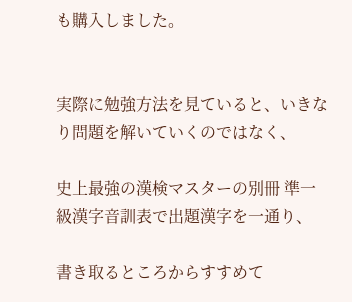も購入しました。


実際に勉強方法を見ていると、いきなり問題を解いていくのではなく、

史上最強の漢検マスターの別冊 準一級漢字音訓表で出題漢字を一通り、

書き取るところからすすめて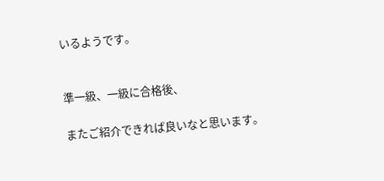いるようです。


準一級、一級に合格後、

またご紹介できれば良いなと思います。